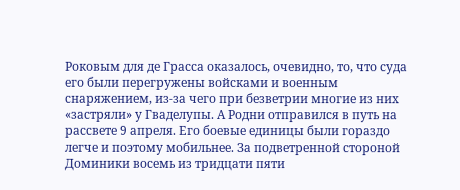Роковым для де Грасса оказалось, очевидно, то, что суда его были перегружены войсками и военным снаряжением, из-за чего при безветрии многие из них «застряли» у Гваделупы. А Родни отправился в путь на рассвете 9 апреля. Его боевые единицы были гораздо легче и поэтому мобильнее. За подветренной стороной Доминики восемь из тридцати пяти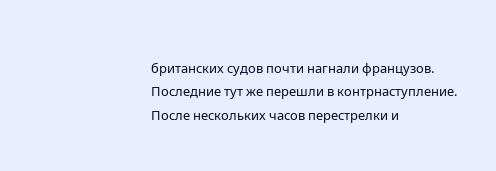британских судов почти нагнали французов. Последние тут же перешли в контрнаступление.
После нескольких часов перестрелки и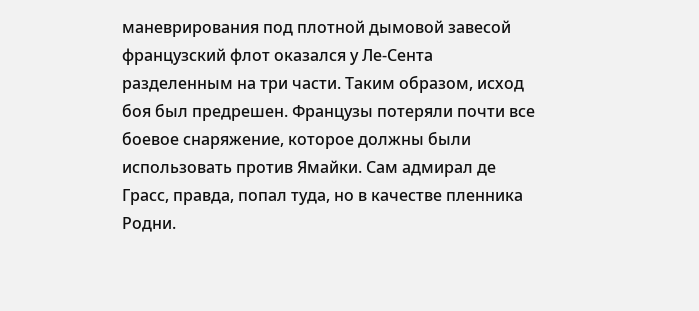маневрирования под плотной дымовой завесой французский флот оказался у Ле-Сента разделенным на три части. Таким образом, исход боя был предрешен. Французы потеряли почти все боевое снаряжение, которое должны были использовать против Ямайки. Сам адмирал де Грасс, правда, попал туда, но в качестве пленника Родни.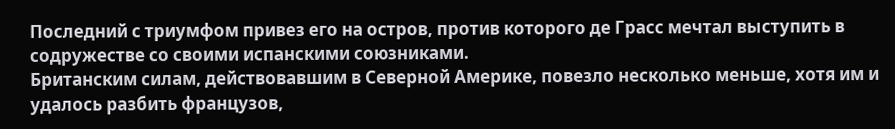Последний с триумфом привез его на остров, против которого де Грасс мечтал выступить в содружестве со своими испанскими союзниками.
Британским силам, действовавшим в Северной Америке, повезло несколько меньше, хотя им и удалось разбить французов,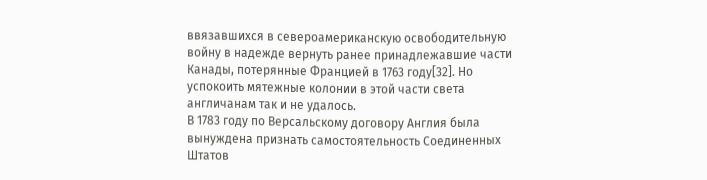ввязавшихся в североамериканскую освободительную войну в надежде вернуть ранее принадлежавшие части Канады, потерянные Францией в 1763 году[32]. Но успокоить мятежные колонии в этой части света англичанам так и не удалось.
В 1783 году по Версальскому договору Англия была вынуждена признать самостоятельность Соединенных Штатов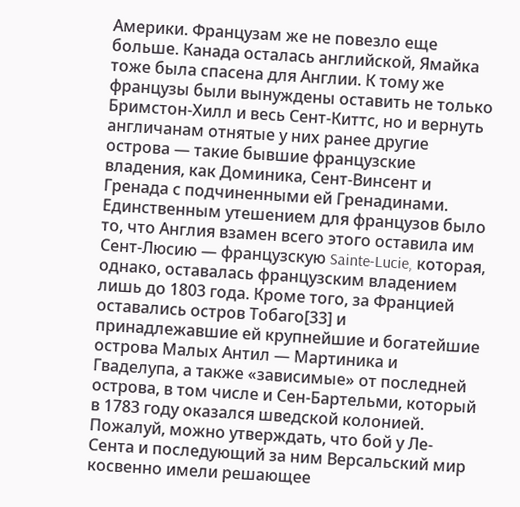Америки. Французам же не повезло еще больше. Канада осталась английской, Ямайка тоже была спасена для Англии. К тому же французы были вынуждены оставить не только Бримстон-Хилл и весь Сент-Киттс, но и вернуть англичанам отнятые у них ранее другие острова — такие бывшие французские владения, как Доминика, Сент-Винсент и Гренада с подчиненными ей Гренадинами.
Единственным утешением для французов было то, что Англия взамен всего этого оставила им Сент-Люсию — французскую Sainte-Lucie, которая, однако, оставалась французским владением лишь до 1803 года. Кроме того, за Францией оставались остров Тобаго[33] и принадлежавшие ей крупнейшие и богатейшие острова Малых Антил — Мартиника и Гваделупа, а также «зависимые» от последней острова, в том числе и Сен-Бартельми, который в 1783 году оказался шведской колонией.
Пожалуй, можно утверждать, что бой у Ле-Сента и последующий за ним Версальский мир косвенно имели решающее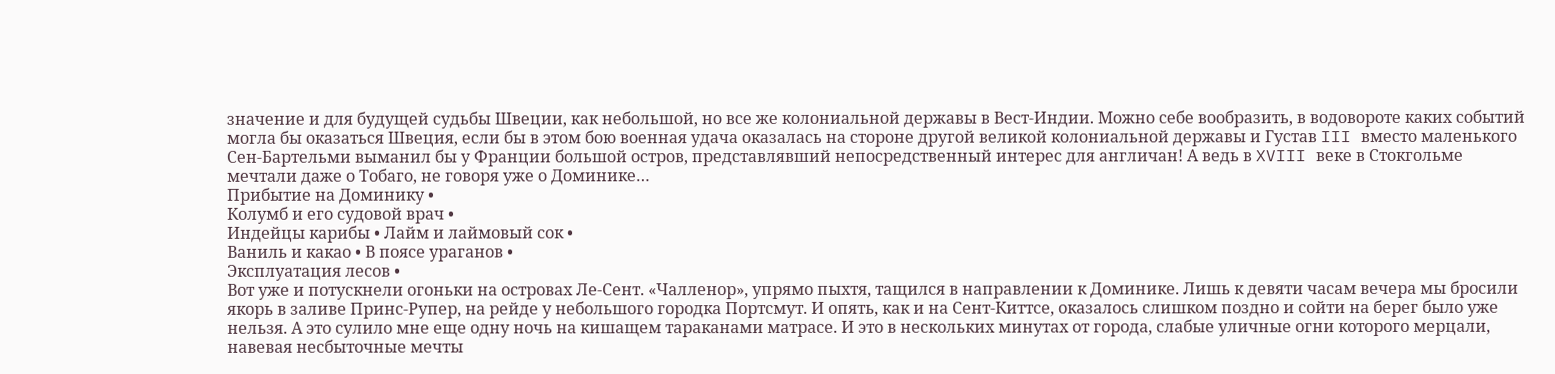значение и для будущей судьбы Швеции, как небольшой, но все же колониальной державы в Вест-Индии. Можно себе вообразить, в водовороте каких событий могла бы оказаться Швеция, если бы в этом бою военная удача оказалась на стороне другой великой колониальной державы и Густав III вместо маленького Сен-Бартельми выманил бы у Франции большой остров, представлявший непосредственный интерес для англичан! А ведь в XVIII веке в Стокгольме мечтали даже о Тобаго, не говоря уже о Доминике…
Прибытие на Доминику •
Колумб и его судовой врач •
Индейцы карибы • Лайм и лаймовый сок •
Ваниль и какао • В поясе ураганов •
Эксплуатация лесов •
Вот уже и потускнели огоньки на островах Ле-Сент. «Чалленор», упрямо пыхтя, тащился в направлении к Доминике. Лишь к девяти часам вечера мы бросили якорь в заливе Принс-Рупер, на рейде у небольшого городка Портсмут. И опять, как и на Сент-Киттсе, оказалось слишком поздно и сойти на берег было уже нельзя. А это сулило мне еще одну ночь на кишащем тараканами матрасе. И это в нескольких минутах от города, слабые уличные огни которого мерцали, навевая несбыточные мечты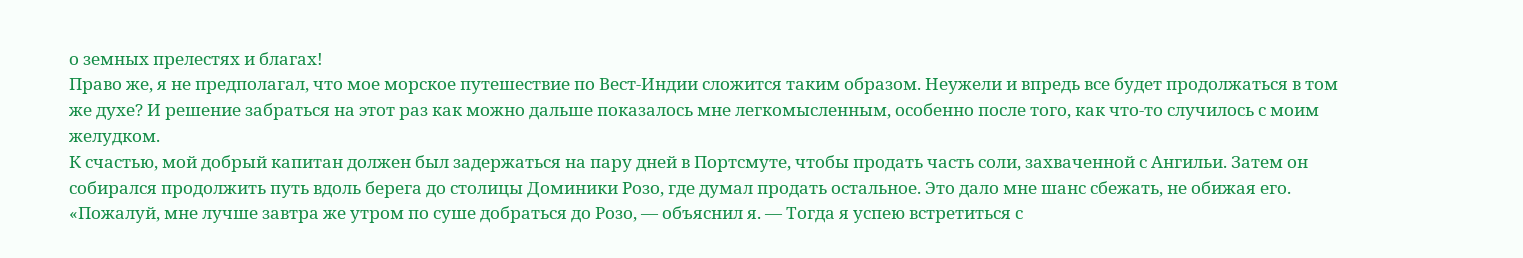о земных прелестях и благах!
Право же, я не предполагал, что мое морское путешествие по Вест-Индии сложится таким образом. Неужели и впредь все будет продолжаться в том же духе? И решение забраться на этот раз как можно дальше показалось мне легкомысленным, особенно после того, как что-то случилось с моим желудком.
К счастью, мой добрый капитан должен был задержаться на пару дней в Портсмуте, чтобы продать часть соли, захваченной с Ангильи. Затем он собирался продолжить путь вдоль берега до столицы Доминики Розо, где думал продать остальное. Это дало мне шанс сбежать, не обижая его.
«Пожалуй, мне лучше завтра же утром по суше добраться до Розо, — объяснил я. — Тогда я успею встретиться с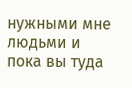нужными мне людьми и пока вы туда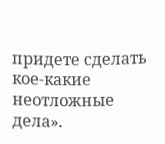придете сделать кое-какие неотложные дела».